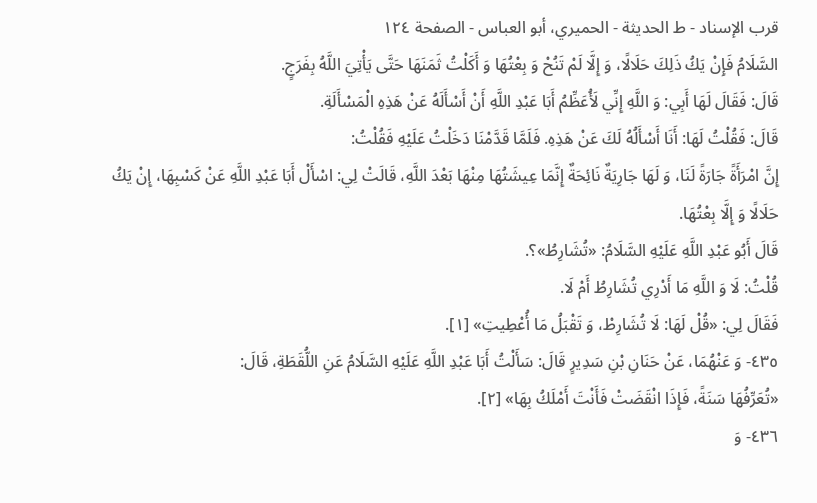قرب الإسناد - ط الحديثة - الحميري، أبو العباس - الصفحة ١٢٤
السَّلَامُ فَإِنْ يَكُ ذَلِكَ حَلَالًا، وَ إِلَّا لَمْ تَنُحْ وَ بِعْتُهَا وَ أَكَلْتُ ثَمَنَهَا حَتَّى يَأْتِيَ اللَّهُ بِفَرَجٍ.
قَالَ: فَقَالَ لَهَا أَبِي: وَ اللَّهِ إِنِّي لَأُعَظِّمُ أَبَا عَبْدِ اللَّهِ أَنْ أَسْأَلَهُ عَنْ هَذِهِ الْمَسْأَلَةِ.
قَالَ: فَقُلْتُ لَهَا: أَنَا أَسْأَلُهُ لَكَ عَنْ هَذِهِ. فَلَمَّا قَدَّمْنَا دَخَلْتُ عَلَيْهِ فَقُلْتُ:
إِنَّ امْرَأَةً جَارَةً لَنَا، وَ لَهَا جَارِيَةٌ نَائِحَةٌ إِنَّمَا عِيشَتُهَا مِنْهَا بَعْدَ اللَّهِ، قَالَتْ لِي: اسْأَلْ أَبَا عَبْدِ اللَّهِ عَنْ كَسْبِهَا، إِنْ يَكُ حَلَالًا وَ إِلَّا بِعْتُهَا.
قَالَ أَبُو عَبْدِ اللَّهِ عَلَيْهِ السَّلَامُ: «تُشَارِطُ»؟.
قُلْتُ: لَا وَ اللَّهِ مَا أَدْرِي تُشَارِطُ أَمْ لَا.
فَقَالَ لِي: «قُلْ لَهَا: لَا تُشَارِطْ، وَ تَقْبَلُ مَا أُعْطِيتِ» [١].
٤٣٥- وَ عَنْهُمَا، عَنْ حَنَانِ بْنِ سَدِيرٍ قَالَ: سَأَلْتُ أَبَا عَبْدِ اللَّهِ عَلَيْهِ السَّلَامُ عَنِ اللُّقَطَةِ، قَالَ:
«تُعَرِّفُهَا سَنَةً، فَإِذَا انْقَضَتْ فَأَنْتَ أَمْلَكُ بِهَا» [٢].
٤٣٦- وَ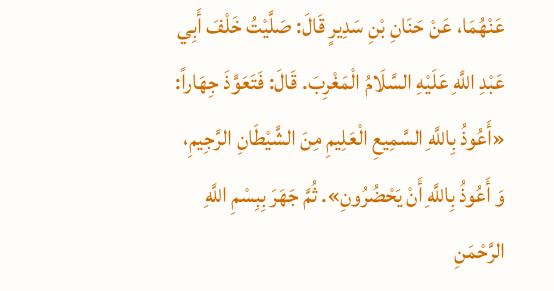عَنْهُمَا، عَنْ حَنَانِ بْنِ سَدِيرٍ قَالَ: صَلَّيْتُ خَلْفَ أَبِي عَبْدِ اللَّهِ عَلَيْهِ السَّلَامُ الْمَغْرِبَ. قَالَ: فَتَعَوَّذَ جِهَاراً: «أَعُوذُ بِاللَّهِ السَّمِيعِ الْعَلِيمِ مِنَ الشَّيْطَانِ الرَّجِيمِ، وَ أَعُوذُ بِاللَّهِ أَنْ يَحْضُرُونِ». ثُمَّ جَهَرَ بِبِسْمِ اللَّهِ الرَّحْمَنِ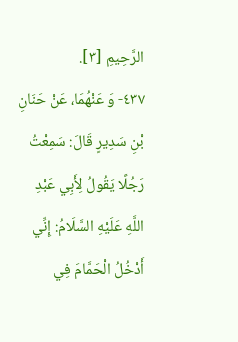الرَّحِيمِ [٣].
٤٣٧- وَ عَنْهُمَا، عَنْ حَنَانِ بْنِ سَدِيرٍ قَالَ: سَمِعْتُ رَجُلًا يَقُولُ لِأَبِي عَبْدِ اللَّهِ عَلَيْهِ السَّلَامُ: إِنِّي أَدْخُلُ الْحَمَّامَ فِي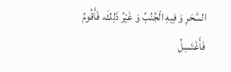السَّحَرِ وَ فِيهِ الْجُنُبُ وَ غَيْرُ ذَلِكَ، فَأَقُومُ فَأَغْتَسِلُ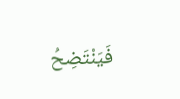فَيَنْتَضِحُ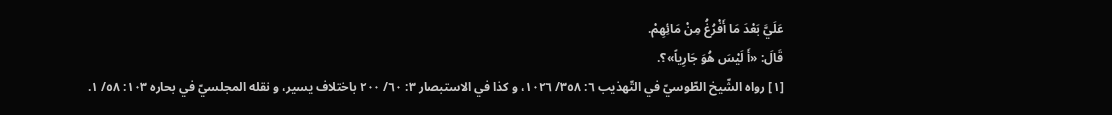عَلَيَّ بَعْدَ مَا أَفْرُغُ مِنْ مَائِهِمْ.
قَالَ: «أَ لَيْسَ هُوَ جَارِياً»؟.
[١] رواه الشّيخ الطّوسيّ في التّهذيب ٦: ٣٥٨/ ١٠٢٦، و كذا في الاستبصار ٣: ٦٠/ ٢٠٠ باختلاف يسير، و نقله المجلسيّ في بحاره ١٠٣: ٥٨/ ١.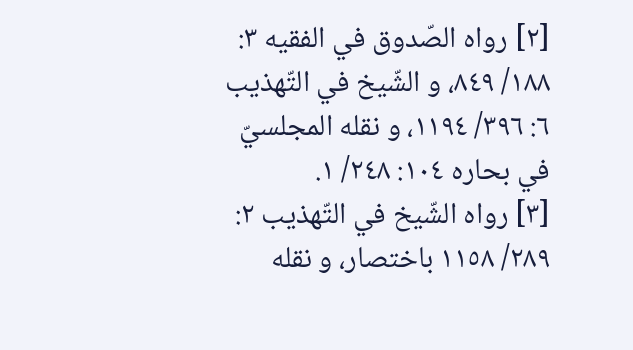[٢] رواه الصّدوق في الفقيه ٣: ١٨٨/ ٨٤٩، و الشّيخ في التّهذيب ٦: ٣٩٦/ ١١٩٤، و نقله المجلسيّ في بحاره ١٠٤: ٢٤٨/ ١.
[٣] رواه الشّيخ في التّهذيب ٢: ٢٨٩/ ١١٥٨ باختصار، و نقله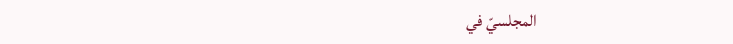المجلسيّ في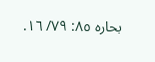بحاره ٨٥: ٧٩/ ١٦.